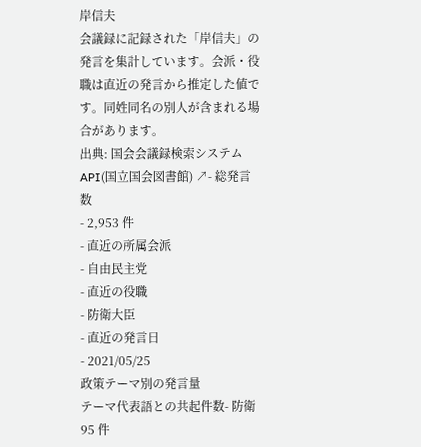岸信夫
会議録に記録された「岸信夫」の発言を集計しています。会派・役職は直近の発言から推定した値です。同姓同名の別人が含まれる場合があります。
出典: 国会会議録検索システム API(国立国会図書館) ↗- 総発言数
- 2,953 件
- 直近の所属会派
- 自由民主党
- 直近の役職
- 防衛大臣
- 直近の発言日
- 2021/05/25
政策テーマ別の発言量
テーマ代表語との共起件数- 防衛95 件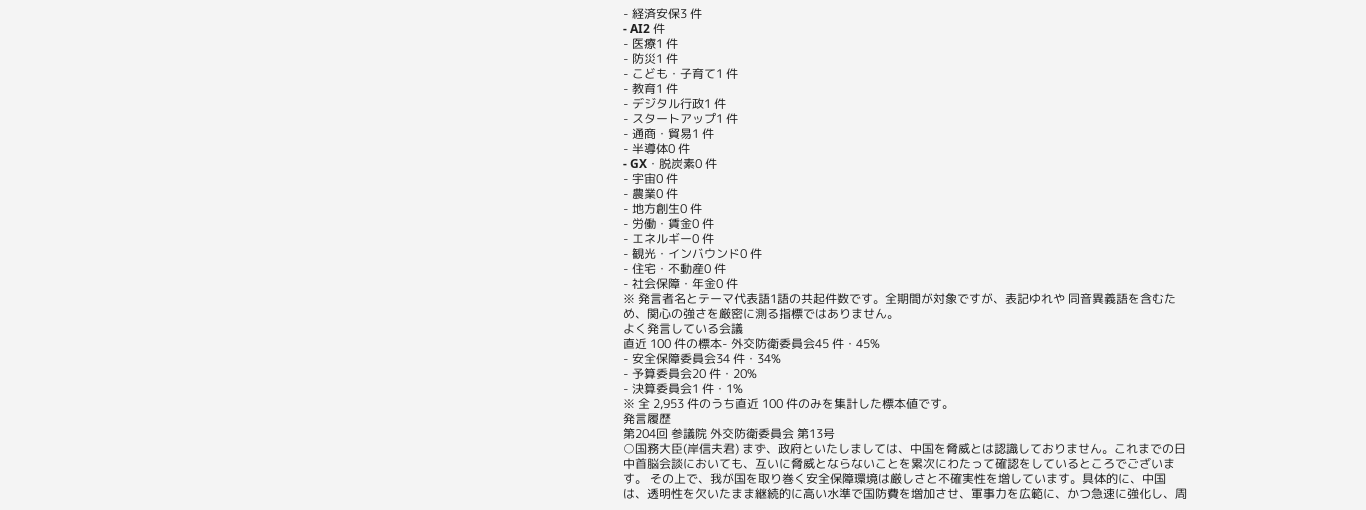- 経済安保3 件
- AI2 件
- 医療1 件
- 防災1 件
- こども・子育て1 件
- 教育1 件
- デジタル行政1 件
- スタートアップ1 件
- 通商・貿易1 件
- 半導体0 件
- GX・脱炭素0 件
- 宇宙0 件
- 農業0 件
- 地方創生0 件
- 労働・賃金0 件
- エネルギー0 件
- 観光・インバウンド0 件
- 住宅・不動産0 件
- 社会保障・年金0 件
※ 発言者名とテーマ代表語1語の共起件数です。全期間が対象ですが、表記ゆれや 同音異義語を含むため、関心の強さを厳密に測る指標ではありません。
よく発言している会議
直近 100 件の標本- 外交防衛委員会45 件・45%
- 安全保障委員会34 件・34%
- 予算委員会20 件・20%
- 決算委員会1 件・1%
※ 全 2,953 件のうち直近 100 件のみを集計した標本値です。
発言履歴
第204回 参議院 外交防衛委員会 第13号
○国務大臣(岸信夫君) まず、政府といたしましては、中国を脅威とは認識しておりません。これまでの日中首脳会談においても、互いに脅威とならないことを累次にわたって確認をしているところでございます。 その上で、我が国を取り巻く安全保障環境は厳しさと不確実性を増しています。具体的に、中国は、透明性を欠いたまま継続的に高い水準で国防費を増加させ、軍事力を広範に、かつ急速に強化し、周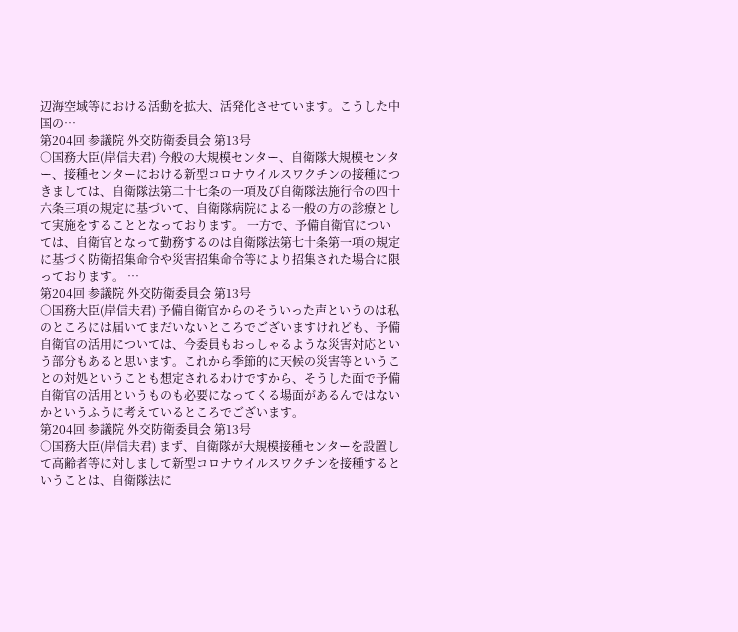辺海空域等における活動を拡大、活発化させています。こうした中国の…
第204回 参議院 外交防衛委員会 第13号
○国務大臣(岸信夫君) 今般の大規模センター、自衛隊大規模センター、接種センターにおける新型コロナウイルスワクチンの接種につきましては、自衛隊法第二十七条の一項及び自衛隊法施行令の四十六条三項の規定に基づいて、自衛隊病院による一般の方の診療として実施をすることとなっております。 一方で、予備自衛官については、自衛官となって勤務するのは自衛隊法第七十条第一項の規定に基づく防衛招集命令や災害招集命令等により招集された場合に限っております。 …
第204回 参議院 外交防衛委員会 第13号
○国務大臣(岸信夫君) 予備自衛官からのそういった声というのは私のところには届いてまだいないところでございますけれども、予備自衛官の活用については、今委員もおっしゃるような災害対応という部分もあると思います。これから季節的に天候の災害等ということの対処ということも想定されるわけですから、そうした面で予備自衛官の活用というものも必要になってくる場面があるんではないかというふうに考えているところでございます。
第204回 参議院 外交防衛委員会 第13号
○国務大臣(岸信夫君) まず、自衛隊が大規模接種センターを設置して高齢者等に対しまして新型コロナウイルスワクチンを接種するということは、自衛隊法に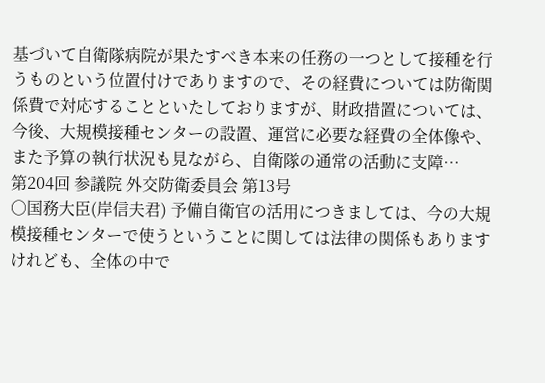基づいて自衛隊病院が果たすべき本来の任務の一つとして接種を行うものという位置付けでありますので、その経費については防衛関係費で対応することといたしておりますが、財政措置については、今後、大規模接種センターの設置、運営に必要な経費の全体像や、また予算の執行状況も見ながら、自衛隊の通常の活動に支障…
第204回 参議院 外交防衛委員会 第13号
○国務大臣(岸信夫君) 予備自衛官の活用につきましては、今の大規模接種センターで使うということに関しては法律の関係もありますけれども、全体の中で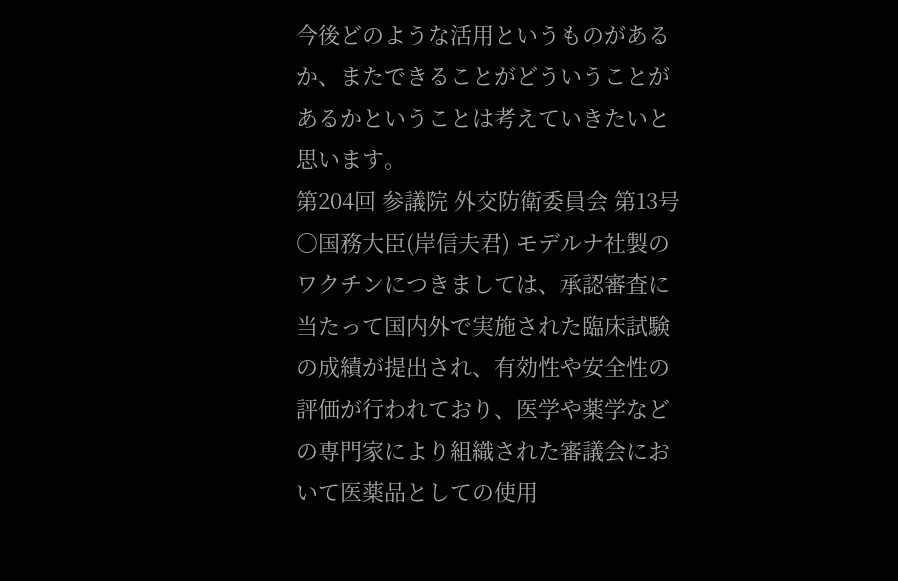今後どのような活用というものがあるか、またできることがどういうことがあるかということは考えていきたいと思います。
第204回 参議院 外交防衛委員会 第13号
○国務大臣(岸信夫君) モデルナ社製のワクチンにつきましては、承認審査に当たって国内外で実施された臨床試験の成績が提出され、有効性や安全性の評価が行われており、医学や薬学などの専門家により組織された審議会において医薬品としての使用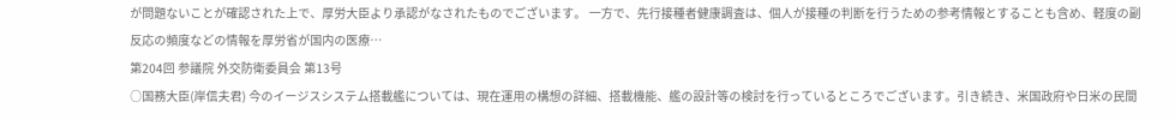が問題ないことが確認された上で、厚労大臣より承認がなされたものでございます。 一方で、先行接種者健康調査は、個人が接種の判断を行うための参考情報とすることも含め、軽度の副反応の頻度などの情報を厚労省が国内の医療…
第204回 参議院 外交防衛委員会 第13号
○国務大臣(岸信夫君) 今のイージスシステム搭載艦については、現在運用の構想の詳細、搭載機能、艦の設計等の検討を行っているところでございます。引き続き、米国政府や日米の民間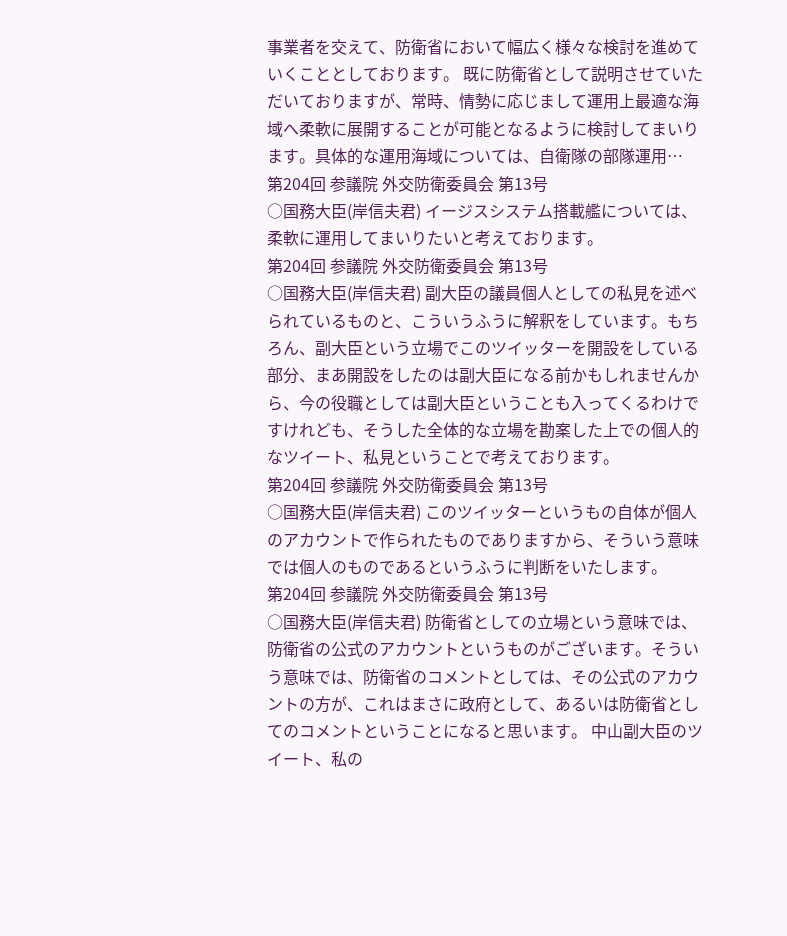事業者を交えて、防衛省において幅広く様々な検討を進めていくこととしております。 既に防衛省として説明させていただいておりますが、常時、情勢に応じまして運用上最適な海域へ柔軟に展開することが可能となるように検討してまいります。具体的な運用海域については、自衛隊の部隊運用…
第204回 参議院 外交防衛委員会 第13号
○国務大臣(岸信夫君) イージスシステム搭載艦については、柔軟に運用してまいりたいと考えております。
第204回 参議院 外交防衛委員会 第13号
○国務大臣(岸信夫君) 副大臣の議員個人としての私見を述べられているものと、こういうふうに解釈をしています。もちろん、副大臣という立場でこのツイッターを開設をしている部分、まあ開設をしたのは副大臣になる前かもしれませんから、今の役職としては副大臣ということも入ってくるわけですけれども、そうした全体的な立場を勘案した上での個人的なツイート、私見ということで考えております。
第204回 参議院 外交防衛委員会 第13号
○国務大臣(岸信夫君) このツイッターというもの自体が個人のアカウントで作られたものでありますから、そういう意味では個人のものであるというふうに判断をいたします。
第204回 参議院 外交防衛委員会 第13号
○国務大臣(岸信夫君) 防衛省としての立場という意味では、防衛省の公式のアカウントというものがございます。そういう意味では、防衛省のコメントとしては、その公式のアカウントの方が、これはまさに政府として、あるいは防衛省としてのコメントということになると思います。 中山副大臣のツイート、私の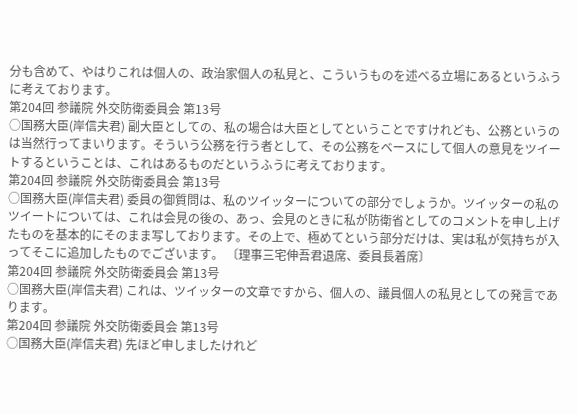分も含めて、やはりこれは個人の、政治家個人の私見と、こういうものを述べる立場にあるというふうに考えております。
第204回 参議院 外交防衛委員会 第13号
○国務大臣(岸信夫君) 副大臣としての、私の場合は大臣としてということですけれども、公務というのは当然行ってまいります。そういう公務を行う者として、その公務をベースにして個人の意見をツイートするということは、これはあるものだというふうに考えております。
第204回 参議院 外交防衛委員会 第13号
○国務大臣(岸信夫君) 委員の御質問は、私のツイッターについての部分でしょうか。ツイッターの私のツイートについては、これは会見の後の、あっ、会見のときに私が防衛省としてのコメントを申し上げたものを基本的にそのまま写しております。その上で、極めてという部分だけは、実は私が気持ちが入ってそこに追加したものでございます。 〔理事三宅伸吾君退席、委員長着席〕
第204回 参議院 外交防衛委員会 第13号
○国務大臣(岸信夫君) これは、ツイッターの文章ですから、個人の、議員個人の私見としての発言であります。
第204回 参議院 外交防衛委員会 第13号
○国務大臣(岸信夫君) 先ほど申しましたけれど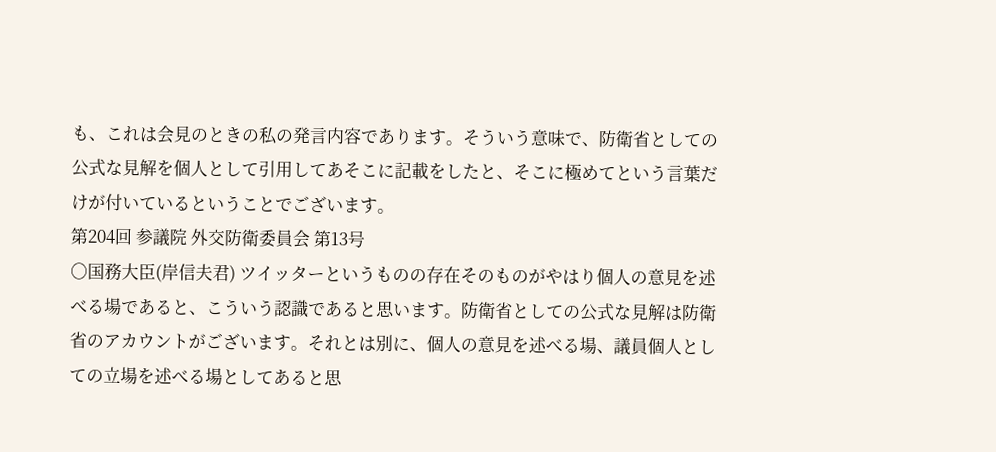も、これは会見のときの私の発言内容であります。そういう意味で、防衛省としての公式な見解を個人として引用してあそこに記載をしたと、そこに極めてという言葉だけが付いているということでございます。
第204回 参議院 外交防衛委員会 第13号
○国務大臣(岸信夫君) ツイッターというものの存在そのものがやはり個人の意見を述べる場であると、こういう認識であると思います。防衛省としての公式な見解は防衛省のアカウントがございます。それとは別に、個人の意見を述べる場、議員個人としての立場を述べる場としてあると思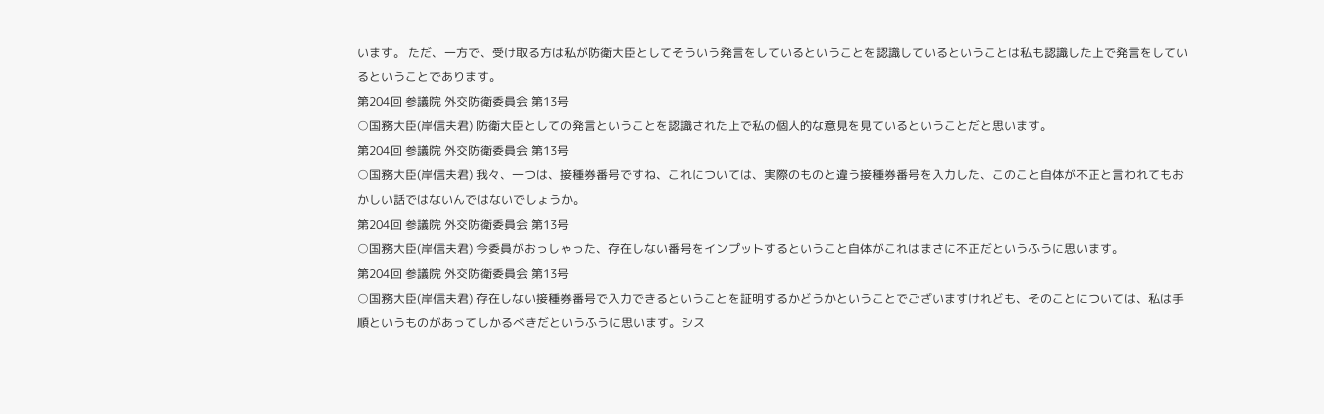います。 ただ、一方で、受け取る方は私が防衛大臣としてそういう発言をしているということを認識しているということは私も認識した上で発言をしているということであります。
第204回 参議院 外交防衛委員会 第13号
○国務大臣(岸信夫君) 防衛大臣としての発言ということを認識された上で私の個人的な意見を見ているということだと思います。
第204回 参議院 外交防衛委員会 第13号
○国務大臣(岸信夫君) 我々、一つは、接種券番号ですね、これについては、実際のものと違う接種券番号を入力した、このこと自体が不正と言われてもおかしい話ではないんではないでしょうか。
第204回 参議院 外交防衛委員会 第13号
○国務大臣(岸信夫君) 今委員がおっしゃった、存在しない番号をインプットするということ自体がこれはまさに不正だというふうに思います。
第204回 参議院 外交防衛委員会 第13号
○国務大臣(岸信夫君) 存在しない接種券番号で入力できるということを証明するかどうかということでございますけれども、そのことについては、私は手順というものがあってしかるべきだというふうに思います。シス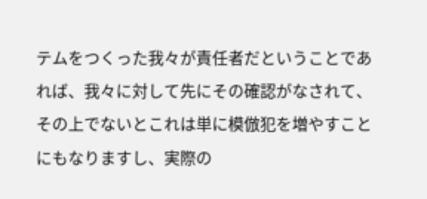テムをつくった我々が責任者だということであれば、我々に対して先にその確認がなされて、その上でないとこれは単に模倣犯を増やすことにもなりますし、実際の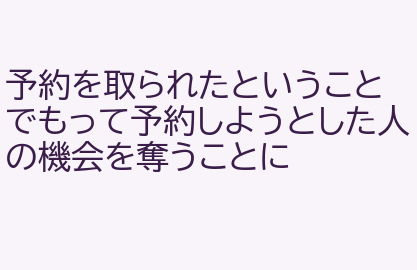予約を取られたということでもって予約しようとした人の機会を奪うことに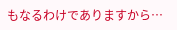もなるわけでありますから…